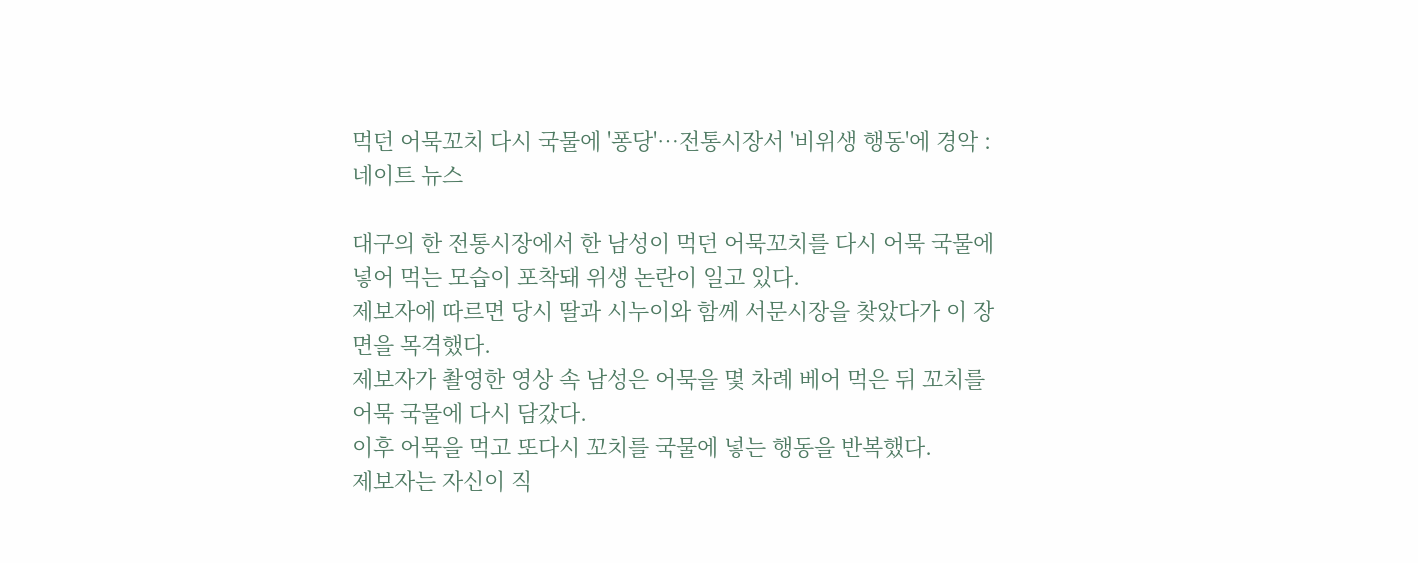먹던 어묵꼬치 다시 국물에 '퐁당'…전통시장서 '비위생 행동'에 경악 : 네이트 뉴스

대구의 한 전통시장에서 한 남성이 먹던 어묵꼬치를 다시 어묵 국물에 넣어 먹는 모습이 포착돼 위생 논란이 일고 있다.
제보자에 따르면 당시 딸과 시누이와 함께 서문시장을 찾았다가 이 장면을 목격했다.
제보자가 촬영한 영상 속 남성은 어묵을 몇 차례 베어 먹은 뒤 꼬치를 어묵 국물에 다시 담갔다.
이후 어묵을 먹고 또다시 꼬치를 국물에 넣는 행동을 반복했다.
제보자는 자신이 직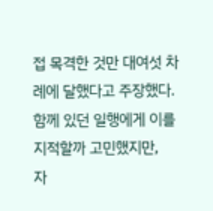접 목격한 것만 대여섯 차례에 달했다고 주장했다.
함께 있던 일행에게 이를 지적할까 고민했지만,
자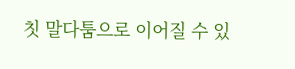칫 말다툼으로 이어질 수 있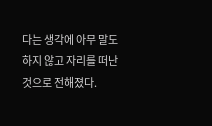다는 생각에 아무 말도 하지 않고 자리를 떠난 것으로 전해졌다.